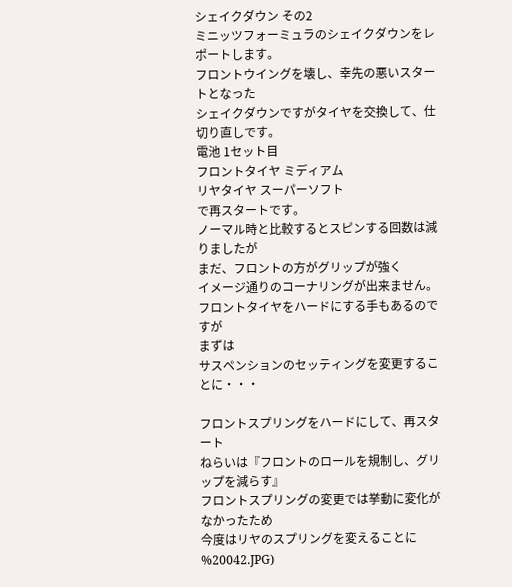シェイクダウン その2
ミニッツフォーミュラのシェイクダウンをレポートします。
フロントウイングを壊し、幸先の悪いスタートとなった
シェイクダウンですがタイヤを交換して、仕切り直しです。
電池 1セット目
フロントタイヤ ミディアム
リヤタイヤ スーパーソフト
で再スタートです。
ノーマル時と比較するとスピンする回数は減りましたが
まだ、フロントの方がグリップが強く
イメージ通りのコーナリングが出来ません。
フロントタイヤをハードにする手もあるのですが
まずは
サスペンションのセッティングを変更することに・・・

フロントスプリングをハードにして、再スタート
ねらいは『フロントのロールを規制し、グリップを減らす』
フロントスプリングの変更では挙動に変化がなかったため
今度はリヤのスプリングを変えることに
%20042.JPG)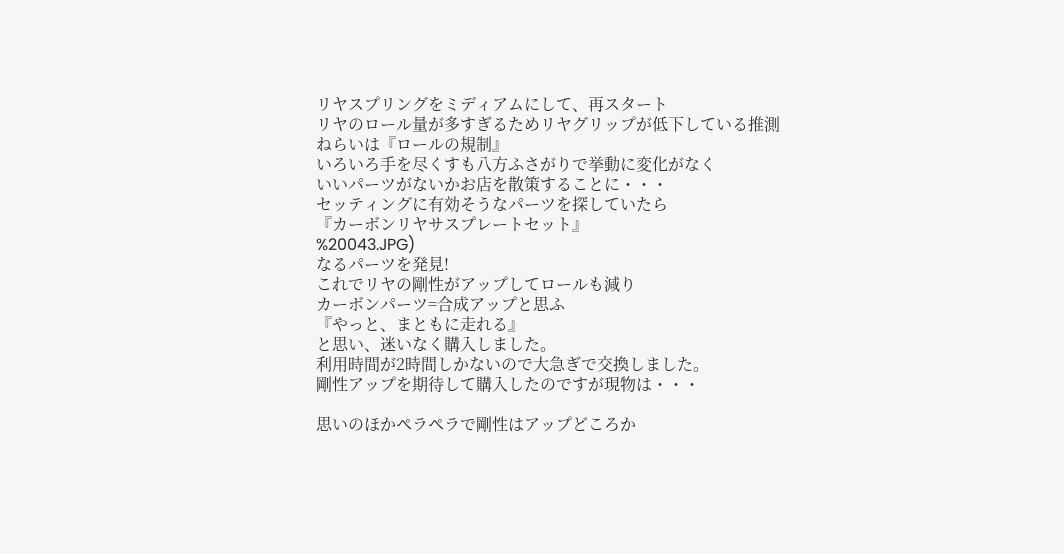リヤスプリングをミディアムにして、再スタート
リヤのロール量が多すぎるためリヤグリップが低下している推測
ねらいは『ロールの規制』
いろいろ手を尽くすも八方ふさがりで挙動に変化がなく
いいパーツがないかお店を散策することに・・・
セッティングに有効そうなパーツを探していたら
『カーボンリヤサスプレートセット』
%20043.JPG)
なるパーツを発見!
これでリヤの剛性がアップしてロールも減り
カーボンパーツ=合成アップと思ふ
『やっと、まともに走れる』
と思い、迷いなく購入しました。
利用時間が2時間しかないので大急ぎで交換しました。
剛性アップを期待して購入したのですが現物は・・・

思いのほかペラペラで剛性はアップどころか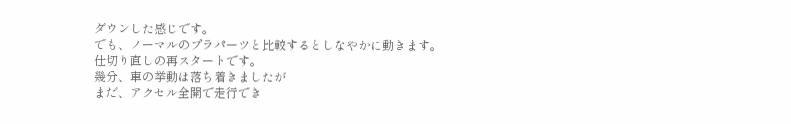ダウンした感じです。
でも、ノーマルのプラパーツと比較するとしなやかに動きます。
仕切り直しの再スタートです。
幾分、車の挙動は落ち着きましたが
まだ、アクセル全開で走行でき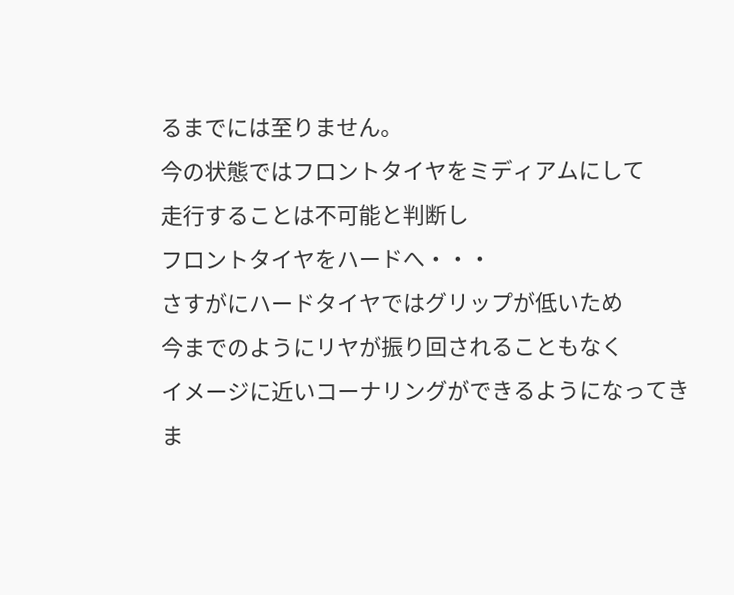るまでには至りません。
今の状態ではフロントタイヤをミディアムにして
走行することは不可能と判断し
フロントタイヤをハードへ・・・
さすがにハードタイヤではグリップが低いため
今までのようにリヤが振り回されることもなく
イメージに近いコーナリングができるようになってきま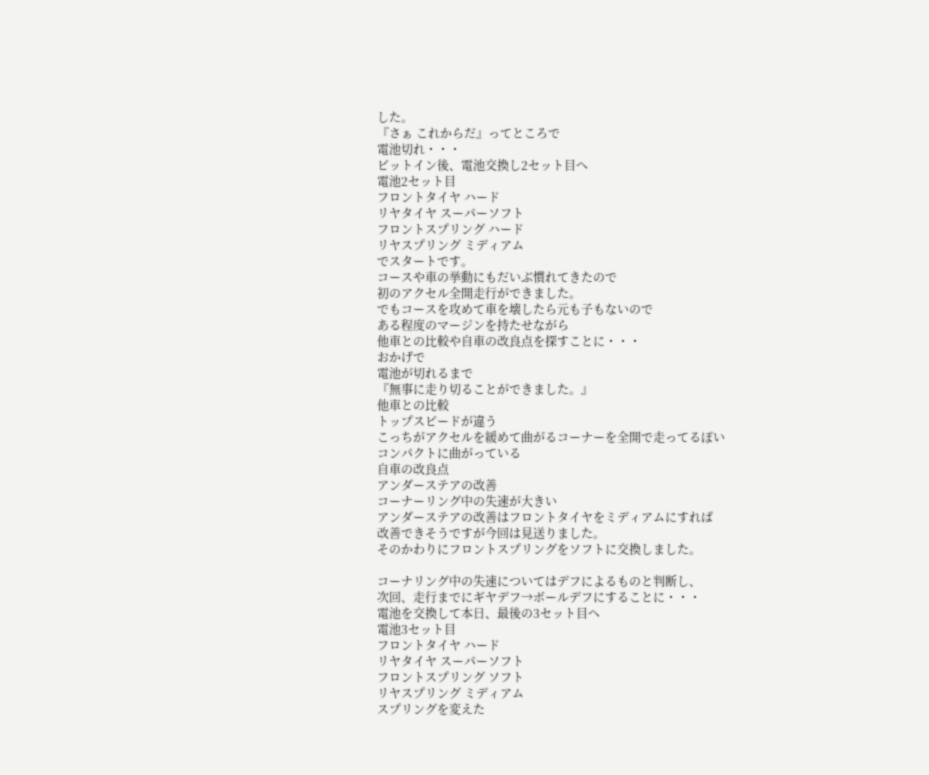した。
『さぁ これからだ』ってところで
電池切れ・・・
ピットイン後、電池交換し2セット目へ
電池2セット目
フロントタイヤ ハード
リヤタイヤ スーパーソフト
フロントスプリング ハード
リヤスプリング ミディアム
でスタートです。
コースや車の挙動にもだいぶ慣れてきたので
初のアクセル全開走行ができました。
でもコースを攻めて車を壊したら元も子もないので
ある程度のマージンを持たせながら
他車との比較や自車の改良点を探すことに・・・
おかげで
電池が切れるまで
『無事に走り切ることができました。』
他車との比較
トップスピードが違う
こっちがアクセルを緩めて曲がるコーナーを全開で走ってるぽい
コンパクトに曲がっている
自車の改良点
アンダーステアの改善
コーナーリング中の失速が大きい
アンダーステアの改善はフロントタイヤをミディアムにすれば
改善できそうですが今回は見送りました。
そのかわりにフロントスプリングをソフトに交換しました。

コーナリング中の失速についてはデフによるものと判断し、
次回、走行までにギヤデフ→ボールデフにすることに・・・
電池を交換して本日、最後の3セット目へ
電池3セット目
フロントタイヤ ハード
リヤタイヤ スーパーソフト
フロントスプリング ソフト
リヤスプリング ミディアム
スプリングを変えた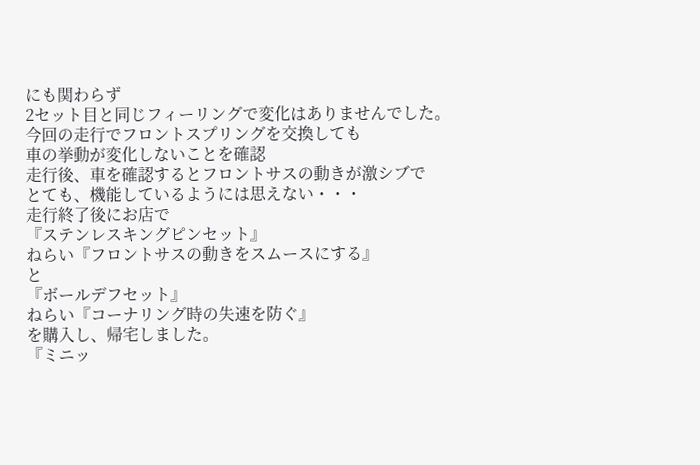にも関わらず
2セット目と同じフィーリングで変化はありませんでした。
今回の走行でフロントスプリングを交換しても
車の挙動が変化しないことを確認
走行後、車を確認するとフロントサスの動きが激シブで
とても、機能しているようには思えない・・・
走行終了後にお店で
『ステンレスキングピンセット』
ねらい『フロントサスの動きをスムースにする』
と
『ボールデフセット』
ねらい『コーナリング時の失速を防ぐ』
を購入し、帰宅しました。
『ミニッ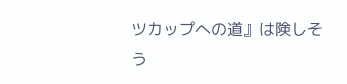ツカップへの道』は険しそう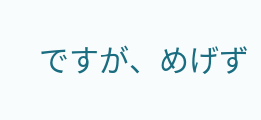ですが、めげず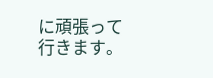に頑張って行きます。